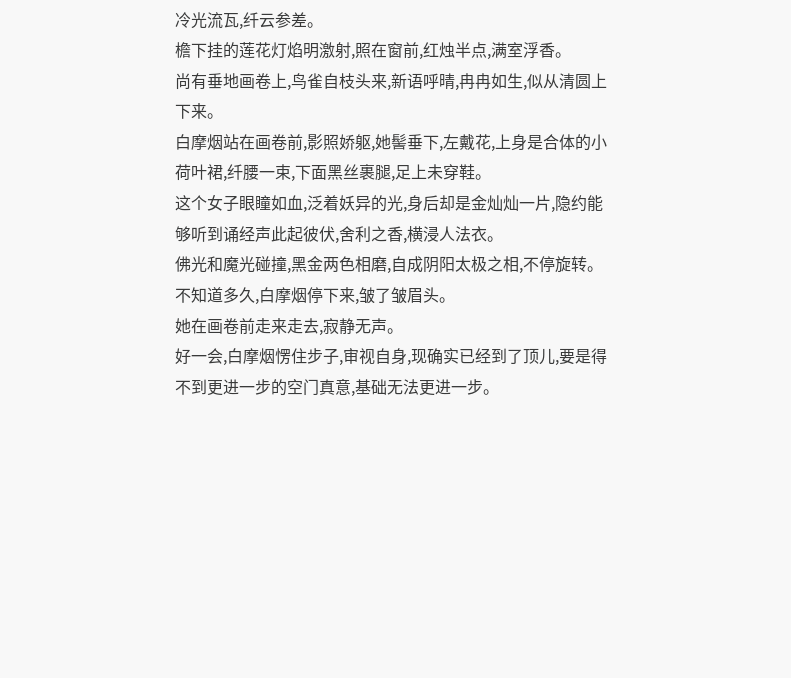冷光流瓦,纤云参差。
檐下挂的莲花灯焰明激射,照在窗前,红烛半点,满室浮香。
尚有垂地画卷上,鸟雀自枝头来,新语呼晴,冉冉如生,似从清圆上下来。
白摩烟站在画卷前,影照娇躯,她髻垂下,左戴花,上身是合体的小荷叶裙,纤腰一束,下面黑丝裹腿,足上未穿鞋。
这个女子眼瞳如血,泛着妖异的光,身后却是金灿灿一片,隐约能够听到诵经声此起彼伏,舍利之香,横浸人法衣。
佛光和魔光碰撞,黑金两色相磨,自成阴阳太极之相,不停旋转。
不知道多久,白摩烟停下来,皱了皱眉头。
她在画卷前走来走去,寂静无声。
好一会,白摩烟愣住步子,审视自身,现确实已经到了顶儿,要是得不到更进一步的空门真意,基础无法更进一步。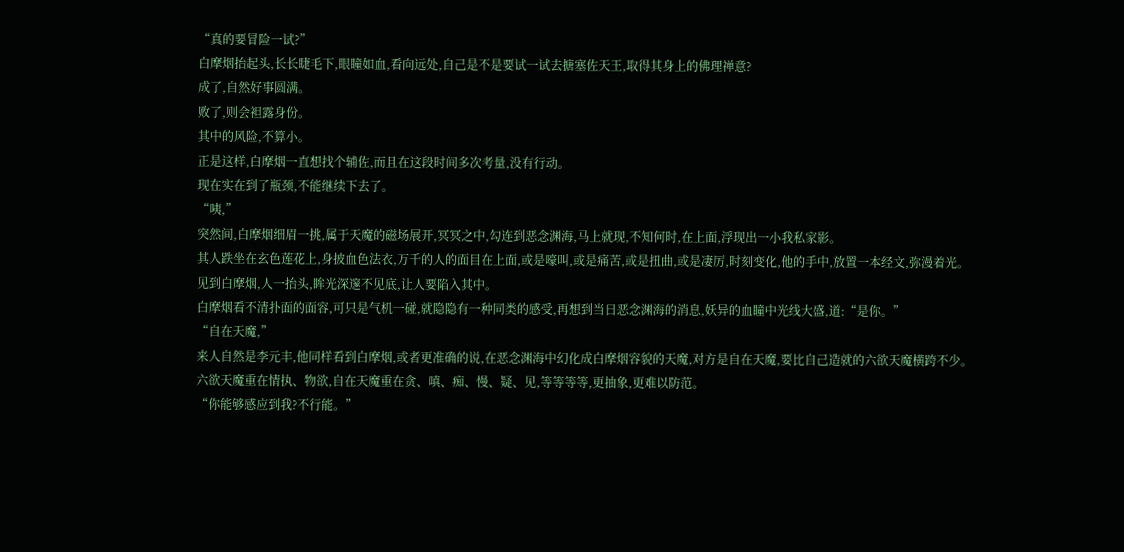“真的要冒险一试?”
白摩烟抬起头,长长睫毛下,眼瞳如血,看向远处,自己是不是要试一试去搪塞佐天王,取得其身上的佛理禅意?
成了,自然好事圆满。
败了,则会袒露身份。
其中的风险,不算小。
正是这样,白摩烟一直想找个辅佐,而且在这段时间多次考量,没有行动。
现在实在到了瓶颈,不能继续下去了。
“咦,”
突然间,白摩烟细眉一挑,属于天魔的磁场展开,冥冥之中,勾连到恶念渊海,马上就现,不知何时,在上面,浮现出一小我私家影。
其人跌坐在玄色莲花上,身披血色法衣,万千的人的面目在上面,或是嚎叫,或是痛苦,或是扭曲,或是凄厉,时刻变化,他的手中,放置一本经文,弥漫着光。
见到白摩烟,人一抬头,眸光深邃不见底,让人要陷入其中。
白摩烟看不清扑面的面容,可只是气机一碰,就隐隐有一种同类的感受,再想到当日恶念渊海的消息,妖异的血瞳中光线大盛,道:“是你。”
“自在天魔,”
来人自然是李元丰,他同样看到白摩烟,或者更准确的说,在恶念渊海中幻化成白摩烟容貌的天魔,对方是自在天魔,要比自己造就的六欲天魔横跨不少。
六欲天魔重在情执、物欲,自在天魔重在贪、嗔、痴、慢、疑、见,等等等等,更抽象,更难以防范。
“你能够感应到我?不行能。”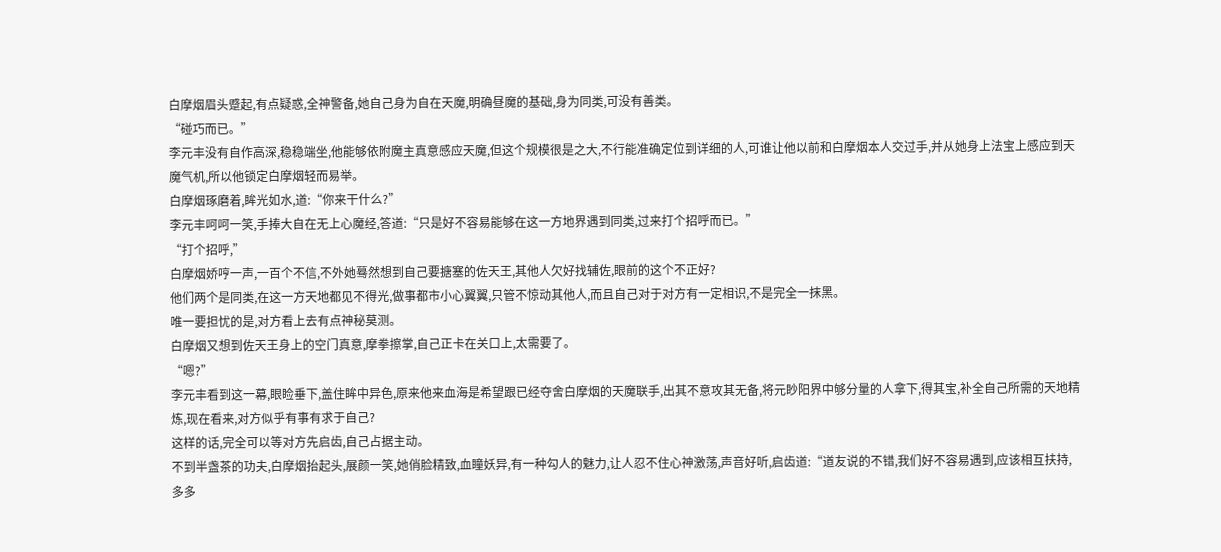白摩烟眉头蹙起,有点疑惑,全神警备,她自己身为自在天魔,明确昼魔的基础,身为同类,可没有善类。
“碰巧而已。”
李元丰没有自作高深,稳稳端坐,他能够依附魔主真意感应天魔,但这个规模很是之大,不行能准确定位到详细的人,可谁让他以前和白摩烟本人交过手,并从她身上法宝上感应到天魔气机,所以他锁定白摩烟轻而易举。
白摩烟琢磨着,眸光如水,道:“你来干什么?”
李元丰呵呵一笑,手捧大自在无上心魔经,答道:“只是好不容易能够在这一方地界遇到同类,过来打个招呼而已。”
“打个招呼,”
白摩烟娇哼一声,一百个不信,不外她蓦然想到自己要搪塞的佐天王,其他人欠好找辅佐,眼前的这个不正好?
他们两个是同类,在这一方天地都见不得光,做事都市小心翼翼,只管不惊动其他人,而且自己对于对方有一定相识,不是完全一抹黑。
唯一要担忧的是,对方看上去有点神秘莫测。
白摩烟又想到佐天王身上的空门真意,摩拳擦掌,自己正卡在关口上,太需要了。
“嗯?”
李元丰看到这一幕,眼睑垂下,盖住眸中异色,原来他来血海是希望跟已经夺舍白摩烟的天魔联手,出其不意攻其无备,将元眇阳界中够分量的人拿下,得其宝,补全自己所需的天地精炼,现在看来,对方似乎有事有求于自己?
这样的话,完全可以等对方先启齿,自己占据主动。
不到半盏茶的功夫,白摩烟抬起头,展颜一笑,她俏脸精致,血瞳妖异,有一种勾人的魅力,让人忍不住心神激荡,声音好听,启齿道:“道友说的不错,我们好不容易遇到,应该相互扶持,多多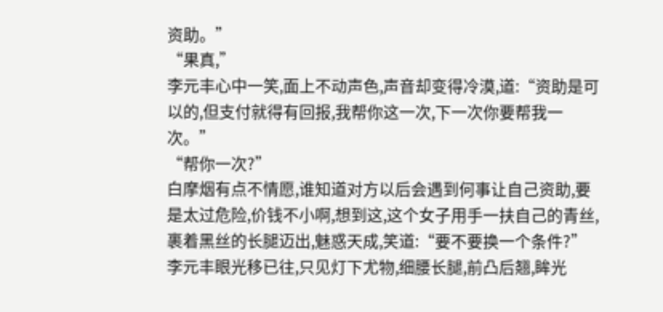资助。”
“果真,”
李元丰心中一笑,面上不动声色,声音却变得冷漠,道:“资助是可以的,但支付就得有回报,我帮你这一次,下一次你要帮我一次。”
“帮你一次?”
白摩烟有点不情愿,谁知道对方以后会遇到何事让自己资助,要是太过危险,价钱不小啊,想到这,这个女子用手一扶自己的青丝,裹着黑丝的长腿迈出,魅惑天成,笑道:“要不要换一个条件?”
李元丰眼光移已往,只见灯下尤物,细腰长腿,前凸后翘,眸光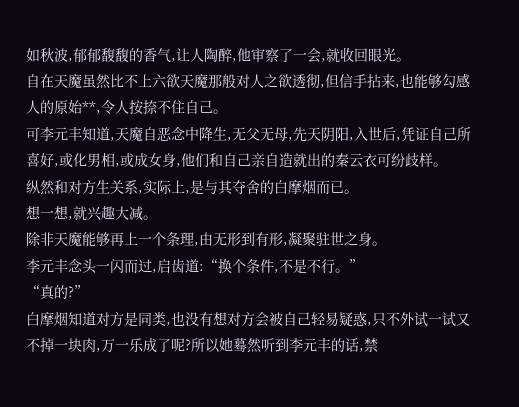如秋波,郁郁馥馥的香气,让人陶醉,他审察了一会,就收回眼光。
自在天魔虽然比不上六欲天魔那般对人之欲透彻,但信手拈来,也能够勾感人的原始**,令人按捺不住自己。
可李元丰知道,天魔自恶念中降生,无父无母,先天阴阳,入世后,凭证自己所喜好,或化男相,或成女身,他们和自己亲自造就出的秦云衣可纷歧样。
纵然和对方生关系,实际上,是与其夺舍的白摩烟而已。
想一想,就兴趣大减。
除非天魔能够再上一个条理,由无形到有形,凝聚驻世之身。
李元丰念头一闪而过,启齿道:“换个条件,不是不行。”
“真的?”
白摩烟知道对方是同类,也没有想对方会被自己轻易疑惑,只不外试一试又不掉一块肉,万一乐成了呢?所以她蓦然听到李元丰的话,禁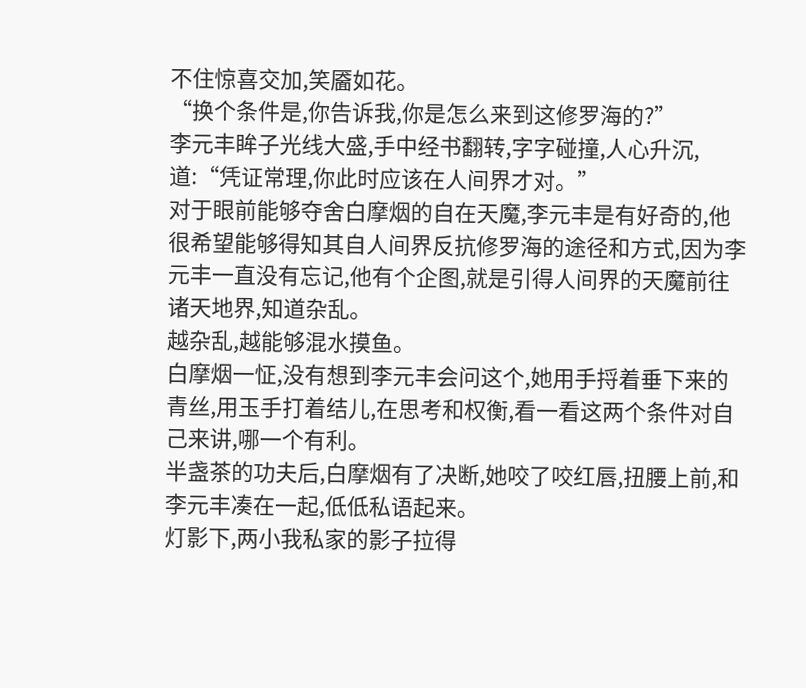不住惊喜交加,笑靥如花。
“换个条件是,你告诉我,你是怎么来到这修罗海的?”
李元丰眸子光线大盛,手中经书翻转,字字碰撞,人心升沉,道:“凭证常理,你此时应该在人间界才对。”
对于眼前能够夺舍白摩烟的自在天魔,李元丰是有好奇的,他很希望能够得知其自人间界反抗修罗海的途径和方式,因为李元丰一直没有忘记,他有个企图,就是引得人间界的天魔前往诸天地界,知道杂乱。
越杂乱,越能够混水摸鱼。
白摩烟一怔,没有想到李元丰会问这个,她用手捋着垂下来的青丝,用玉手打着结儿,在思考和权衡,看一看这两个条件对自己来讲,哪一个有利。
半盏茶的功夫后,白摩烟有了决断,她咬了咬红唇,扭腰上前,和李元丰凑在一起,低低私语起来。
灯影下,两小我私家的影子拉得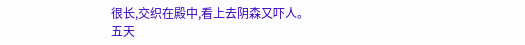很长,交织在殿中,看上去阴森又吓人。
五天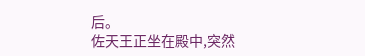后。
佐天王正坐在殿中,突然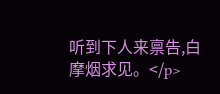听到下人来禀告,白摩烟求见。</p>